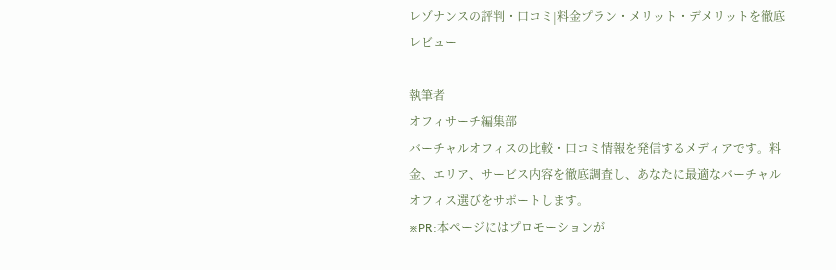レゾナンスの評判・口コミ|料金プラン・メリット・デメリットを徹底レビュー

執筆者
オフィサーチ編集部
バーチャルオフィスの比較・口コミ情報を発信するメディアです。料金、エリア、サービス内容を徹底調査し、あなたに最適なバーチャルオフィス選びをサポートします。
※PR:本ページにはプロモーションが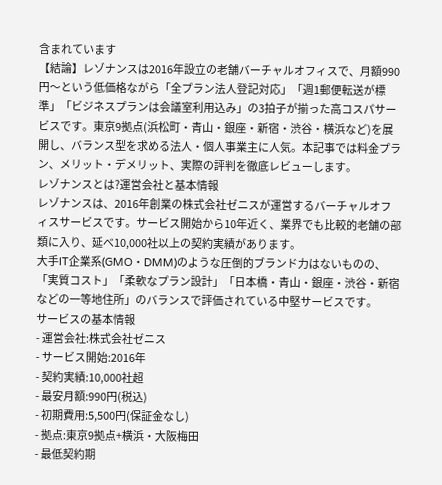含まれています
【結論】レゾナンスは2016年設立の老舗バーチャルオフィスで、月額990円〜という低価格ながら「全プラン法人登記対応」「週1郵便転送が標準」「ビジネスプランは会議室利用込み」の3拍子が揃った高コスパサービスです。東京9拠点(浜松町・青山・銀座・新宿・渋谷・横浜など)を展開し、バランス型を求める法人・個人事業主に人気。本記事では料金プラン、メリット・デメリット、実際の評判を徹底レビューします。
レゾナンスとは?運営会社と基本情報
レゾナンスは、2016年創業の株式会社ゼニスが運営するバーチャルオフィスサービスです。サービス開始から10年近く、業界でも比較的老舗の部類に入り、延べ10,000社以上の契約実績があります。
大手IT企業系(GMO・DMM)のような圧倒的ブランド力はないものの、「実質コスト」「柔軟なプラン設計」「日本橋・青山・銀座・渋谷・新宿などの一等地住所」のバランスで評価されている中堅サービスです。
サービスの基本情報
- 運営会社:株式会社ゼニス
- サービス開始:2016年
- 契約実績:10,000社超
- 最安月額:990円(税込)
- 初期費用:5,500円(保証金なし)
- 拠点:東京9拠点+横浜・大阪梅田
- 最低契約期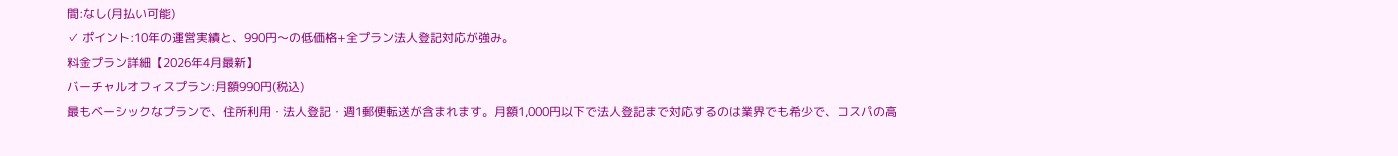間:なし(月払い可能)
✓ ポイント:10年の運営実績と、990円〜の低価格+全プラン法人登記対応が強み。
料金プラン詳細【2026年4月最新】
バーチャルオフィスプラン:月額990円(税込)
最もベーシックなプランで、住所利用・法人登記・週1郵便転送が含まれます。月額1,000円以下で法人登記まで対応するのは業界でも希少で、コスパの高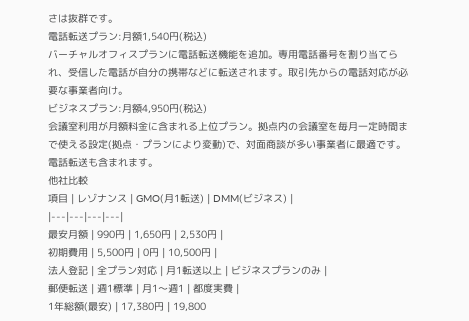さは抜群です。
電話転送プラン:月額1,540円(税込)
バーチャルオフィスプランに電話転送機能を追加。専用電話番号を割り当てられ、受信した電話が自分の携帯などに転送されます。取引先からの電話対応が必要な事業者向け。
ビジネスプラン:月額4,950円(税込)
会議室利用が月額料金に含まれる上位プラン。拠点内の会議室を毎月一定時間まで使える設定(拠点・プランにより変動)で、対面商談が多い事業者に最適です。電話転送も含まれます。
他社比較
項目 | レゾナンス | GMO(月1転送) | DMM(ビジネス) |
|---|---|---|---|
最安月額 | 990円 | 1,650円 | 2,530円 |
初期費用 | 5,500円 | 0円 | 10,500円 |
法人登記 | 全プラン対応 | 月1転送以上 | ビジネスプランのみ |
郵便転送 | 週1標準 | 月1〜週1 | 都度実費 |
1年総額(最安) | 17,380円 | 19,800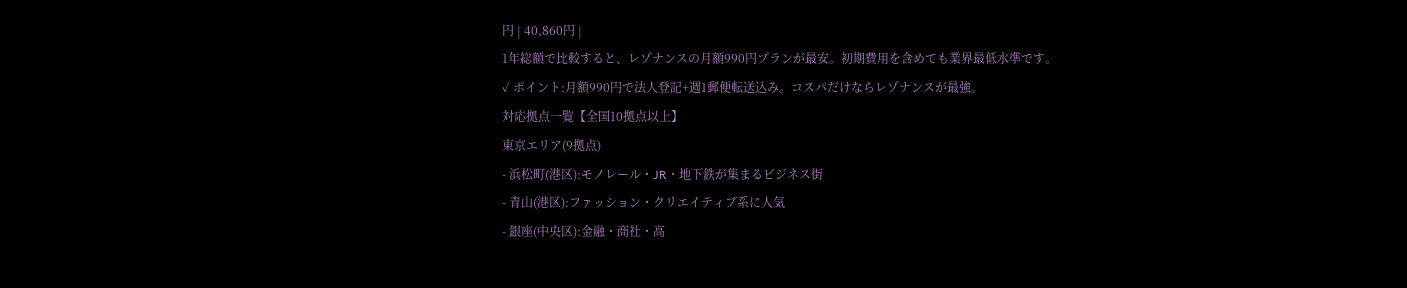円 | 40,860円 |
1年総額で比較すると、レゾナンスの月額990円プランが最安。初期費用を含めても業界最低水準です。
✓ ポイント:月額990円で法人登記+週1郵便転送込み。コスパだけならレゾナンスが最強。
対応拠点一覧【全国10拠点以上】
東京エリア(9拠点)
- 浜松町(港区):モノレール・JR・地下鉄が集まるビジネス街
- 青山(港区):ファッション・クリエイティブ系に人気
- 銀座(中央区):金融・商社・高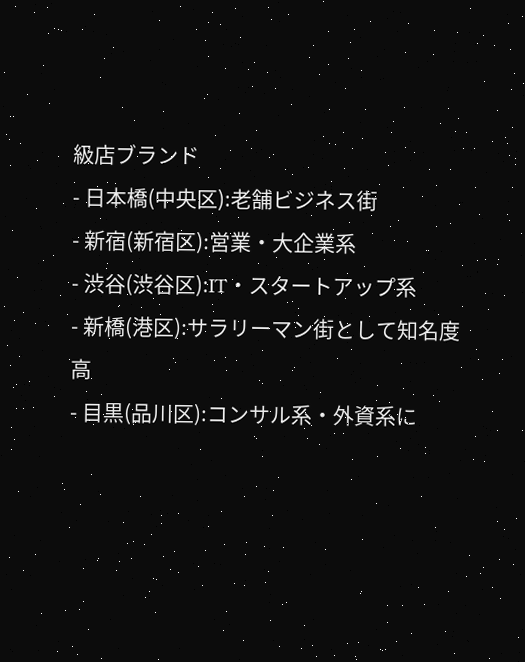級店ブランド
- 日本橋(中央区):老舗ビジネス街
- 新宿(新宿区):営業・大企業系
- 渋谷(渋谷区):IT・スタートアップ系
- 新橋(港区):サラリーマン街として知名度高
- 目黒(品川区):コンサル系・外資系に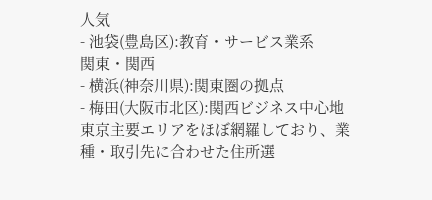人気
- 池袋(豊島区):教育・サービス業系
関東・関西
- 横浜(神奈川県):関東圏の拠点
- 梅田(大阪市北区):関西ビジネス中心地
東京主要エリアをほぼ網羅しており、業種・取引先に合わせた住所選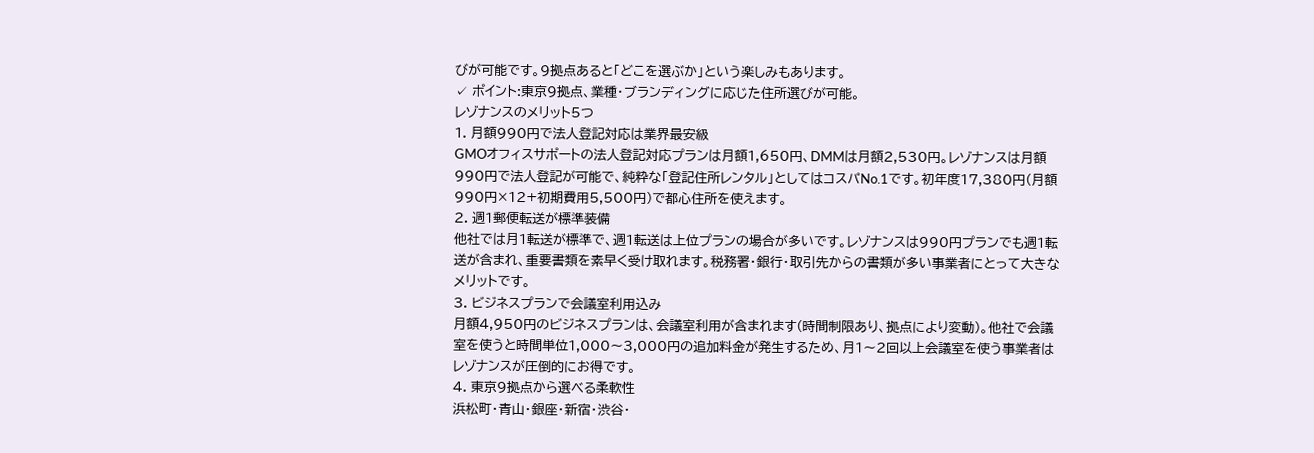びが可能です。9拠点あると「どこを選ぶか」という楽しみもあります。
✓ ポイント:東京9拠点、業種・ブランディングに応じた住所選びが可能。
レゾナンスのメリット5つ
1. 月額990円で法人登記対応は業界最安級
GMOオフィスサポートの法人登記対応プランは月額1,650円、DMMは月額2,530円。レゾナンスは月額990円で法人登記が可能で、純粋な「登記住所レンタル」としてはコスパNo.1です。初年度17,380円(月額990円×12+初期費用5,500円)で都心住所を使えます。
2. 週1郵便転送が標準装備
他社では月1転送が標準で、週1転送は上位プランの場合が多いです。レゾナンスは990円プランでも週1転送が含まれ、重要書類を素早く受け取れます。税務署・銀行・取引先からの書類が多い事業者にとって大きなメリットです。
3. ビジネスプランで会議室利用込み
月額4,950円のビジネスプランは、会議室利用が含まれます(時間制限あり、拠点により変動)。他社で会議室を使うと時間単位1,000〜3,000円の追加料金が発生するため、月1〜2回以上会議室を使う事業者はレゾナンスが圧倒的にお得です。
4. 東京9拠点から選べる柔軟性
浜松町・青山・銀座・新宿・渋谷・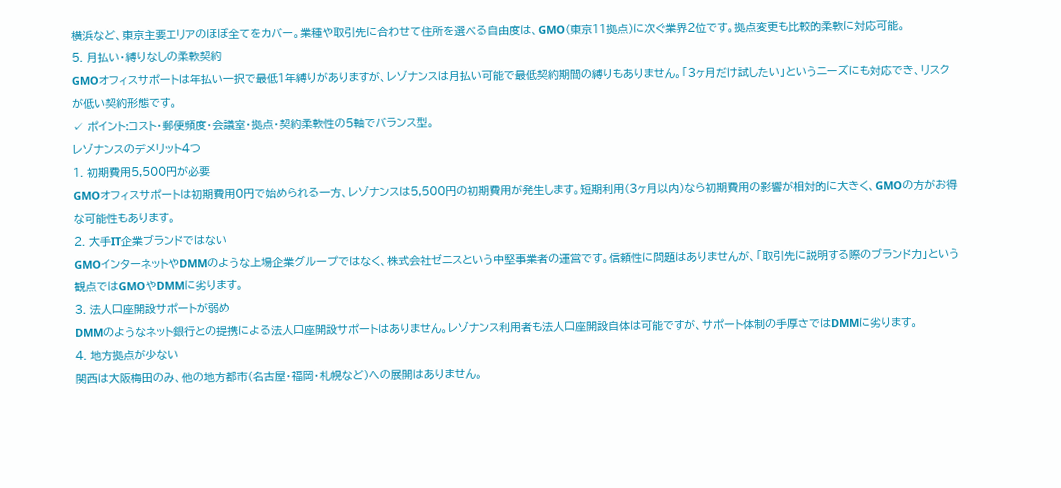横浜など、東京主要エリアのほぼ全てをカバー。業種や取引先に合わせて住所を選べる自由度は、GMO(東京11拠点)に次ぐ業界2位です。拠点変更も比較的柔軟に対応可能。
5. 月払い・縛りなしの柔軟契約
GMOオフィスサポートは年払い一択で最低1年縛りがありますが、レゾナンスは月払い可能で最低契約期間の縛りもありません。「3ヶ月だけ試したい」というニーズにも対応でき、リスクが低い契約形態です。
✓ ポイント:コスト・郵便頻度・会議室・拠点・契約柔軟性の5軸でバランス型。
レゾナンスのデメリット4つ
1. 初期費用5,500円が必要
GMOオフィスサポートは初期費用0円で始められる一方、レゾナンスは5,500円の初期費用が発生します。短期利用(3ヶ月以内)なら初期費用の影響が相対的に大きく、GMOの方がお得な可能性もあります。
2. 大手IT企業ブランドではない
GMOインターネットやDMMのような上場企業グループではなく、株式会社ゼニスという中堅事業者の運営です。信頼性に問題はありませんが、「取引先に説明する際のブランド力」という観点ではGMOやDMMに劣ります。
3. 法人口座開設サポートが弱め
DMMのようなネット銀行との提携による法人口座開設サポートはありません。レゾナンス利用者も法人口座開設自体は可能ですが、サポート体制の手厚さではDMMに劣ります。
4. 地方拠点が少ない
関西は大阪梅田のみ、他の地方都市(名古屋・福岡・札幌など)への展開はありません。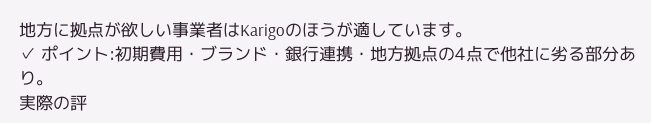地方に拠点が欲しい事業者はKarigoのほうが適しています。
✓ ポイント:初期費用・ブランド・銀行連携・地方拠点の4点で他社に劣る部分あり。
実際の評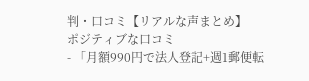判・口コミ【リアルな声まとめ】
ポジティブな口コミ
- 「月額990円で法人登記+週1郵便転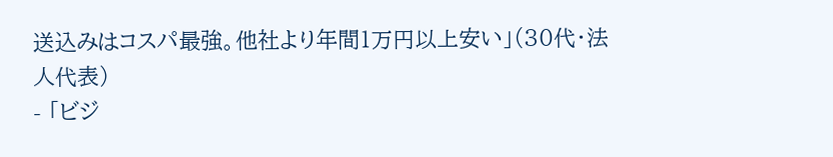送込みはコスパ最強。他社より年間1万円以上安い」(30代・法人代表)
- 「ビジ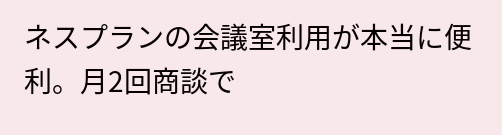ネスプランの会議室利用が本当に便利。月2回商談で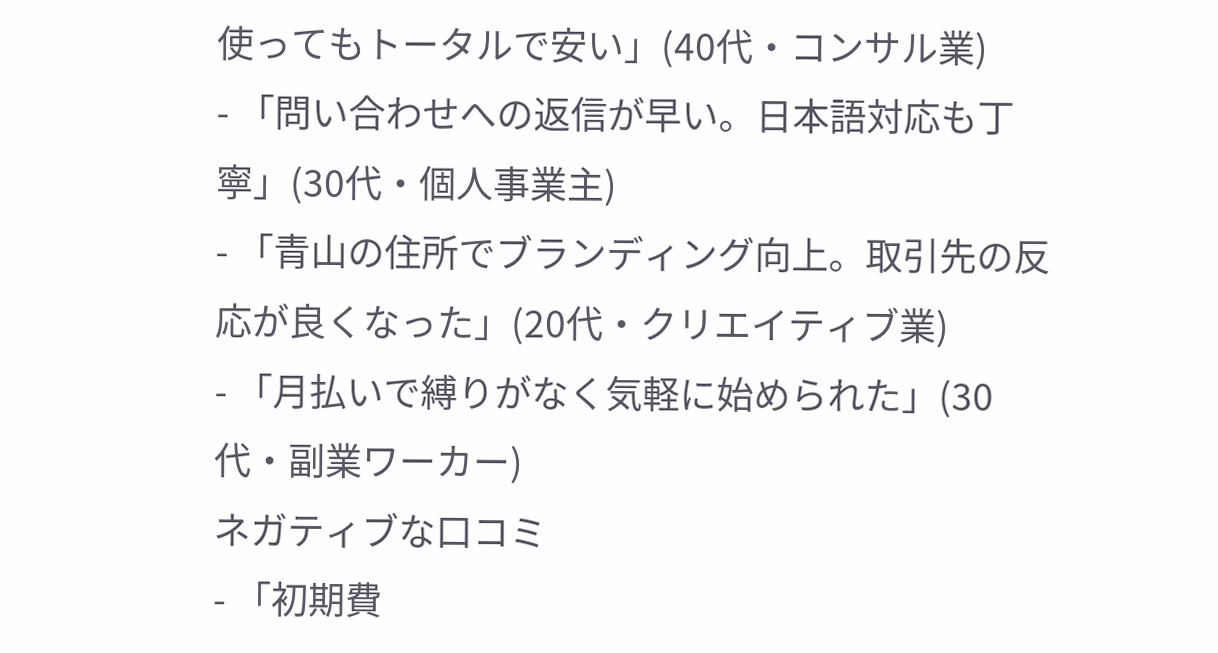使ってもトータルで安い」(40代・コンサル業)
- 「問い合わせへの返信が早い。日本語対応も丁寧」(30代・個人事業主)
- 「青山の住所でブランディング向上。取引先の反応が良くなった」(20代・クリエイティブ業)
- 「月払いで縛りがなく気軽に始められた」(30代・副業ワーカー)
ネガティブな口コミ
- 「初期費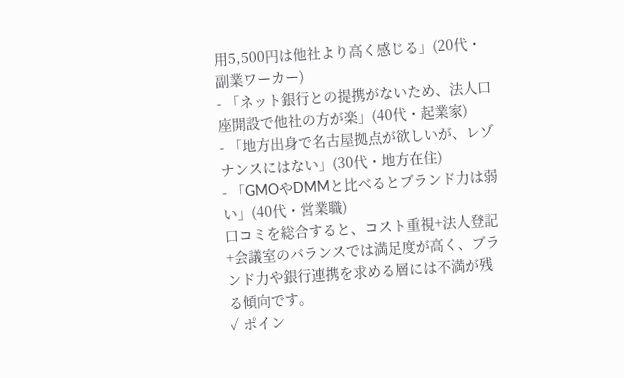用5,500円は他社より高く感じる」(20代・副業ワーカー)
- 「ネット銀行との提携がないため、法人口座開設で他社の方が楽」(40代・起業家)
- 「地方出身で名古屋拠点が欲しいが、レゾナンスにはない」(30代・地方在住)
- 「GMOやDMMと比べるとブランド力は弱い」(40代・営業職)
口コミを総合すると、コスト重視+法人登記+会議室のバランスでは満足度が高く、ブランド力や銀行連携を求める層には不満が残る傾向です。
✓ ポイン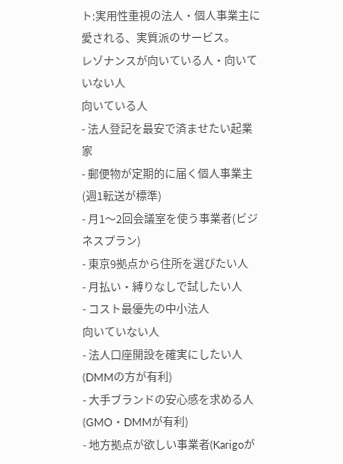ト:実用性重視の法人・個人事業主に愛される、実質派のサービス。
レゾナンスが向いている人・向いていない人
向いている人
- 法人登記を最安で済ませたい起業家
- 郵便物が定期的に届く個人事業主(週1転送が標準)
- 月1〜2回会議室を使う事業者(ビジネスプラン)
- 東京9拠点から住所を選びたい人
- 月払い・縛りなしで試したい人
- コスト最優先の中小法人
向いていない人
- 法人口座開設を確実にしたい人(DMMの方が有利)
- 大手ブランドの安心感を求める人(GMO・DMMが有利)
- 地方拠点が欲しい事業者(Karigoが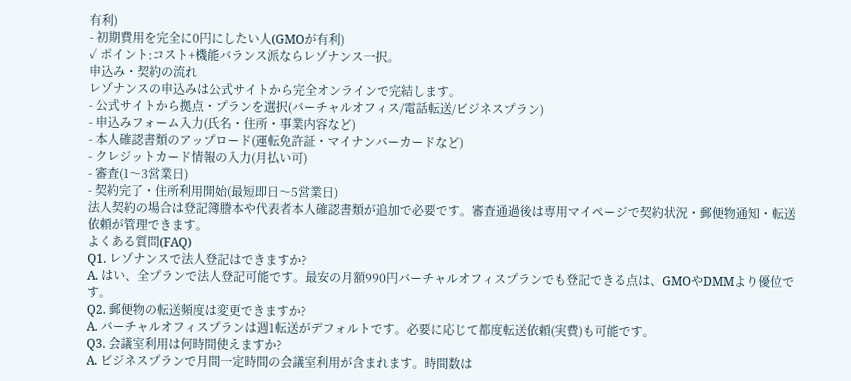有利)
- 初期費用を完全に0円にしたい人(GMOが有利)
✓ ポイント:コスト+機能バランス派ならレゾナンス一択。
申込み・契約の流れ
レゾナンスの申込みは公式サイトから完全オンラインで完結します。
- 公式サイトから拠点・プランを選択(バーチャルオフィス/電話転送/ビジネスプラン)
- 申込みフォーム入力(氏名・住所・事業内容など)
- 本人確認書類のアップロード(運転免許証・マイナンバーカードなど)
- クレジットカード情報の入力(月払い可)
- 審査(1〜3営業日)
- 契約完了・住所利用開始(最短即日〜5営業日)
法人契約の場合は登記簿謄本や代表者本人確認書類が追加で必要です。審査通過後は専用マイページで契約状況・郵便物通知・転送依頼が管理できます。
よくある質問(FAQ)
Q1. レゾナンスで法人登記はできますか?
A. はい、全プランで法人登記可能です。最安の月額990円バーチャルオフィスプランでも登記できる点は、GMOやDMMより優位です。
Q2. 郵便物の転送頻度は変更できますか?
A. バーチャルオフィスプランは週1転送がデフォルトです。必要に応じて都度転送依頼(実費)も可能です。
Q3. 会議室利用は何時間使えますか?
A. ビジネスプランで月間一定時間の会議室利用が含まれます。時間数は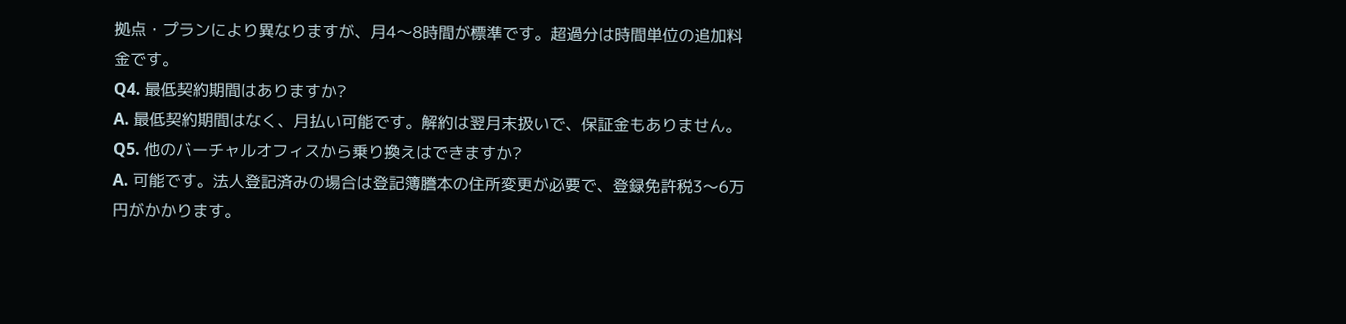拠点・プランにより異なりますが、月4〜8時間が標準です。超過分は時間単位の追加料金です。
Q4. 最低契約期間はありますか?
A. 最低契約期間はなく、月払い可能です。解約は翌月末扱いで、保証金もありません。
Q5. 他のバーチャルオフィスから乗り換えはできますか?
A. 可能です。法人登記済みの場合は登記簿謄本の住所変更が必要で、登録免許税3〜6万円がかかります。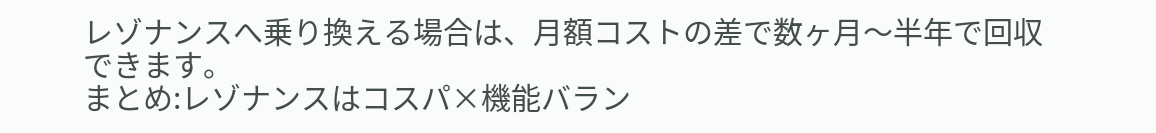レゾナンスへ乗り換える場合は、月額コストの差で数ヶ月〜半年で回収できます。
まとめ:レゾナンスはコスパ×機能バラン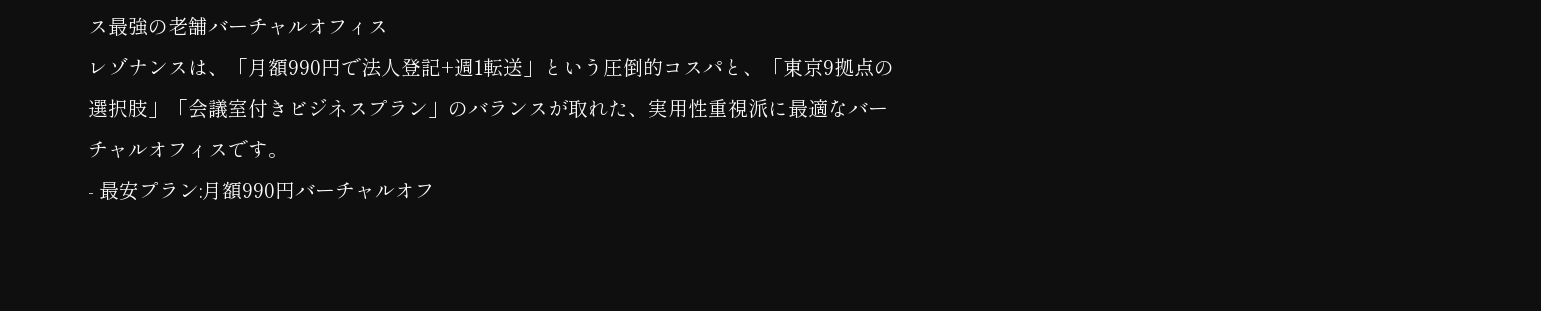ス最強の老舗バーチャルオフィス
レゾナンスは、「月額990円で法人登記+週1転送」という圧倒的コスパと、「東京9拠点の選択肢」「会議室付きビジネスプラン」のバランスが取れた、実用性重視派に最適なバーチャルオフィスです。
- 最安プラン:月額990円バーチャルオフ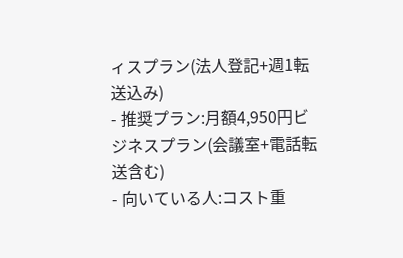ィスプラン(法人登記+週1転送込み)
- 推奨プラン:月額4,950円ビジネスプラン(会議室+電話転送含む)
- 向いている人:コスト重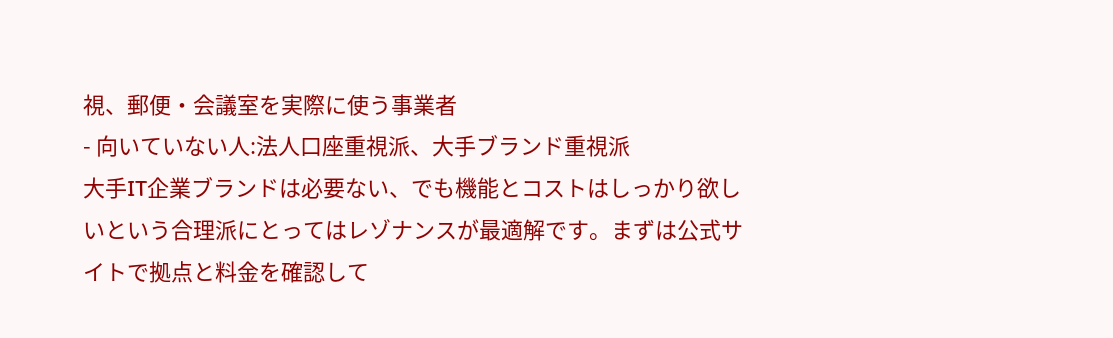視、郵便・会議室を実際に使う事業者
- 向いていない人:法人口座重視派、大手ブランド重視派
大手IT企業ブランドは必要ない、でも機能とコストはしっかり欲しいという合理派にとってはレゾナンスが最適解です。まずは公式サイトで拠点と料金を確認して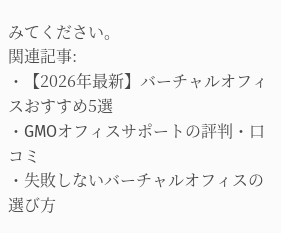みてください。
関連記事:
・【2026年最新】バーチャルオフィスおすすめ5選
・GMOオフィスサポートの評判・口コミ
・失敗しないバーチャルオフィスの選び方